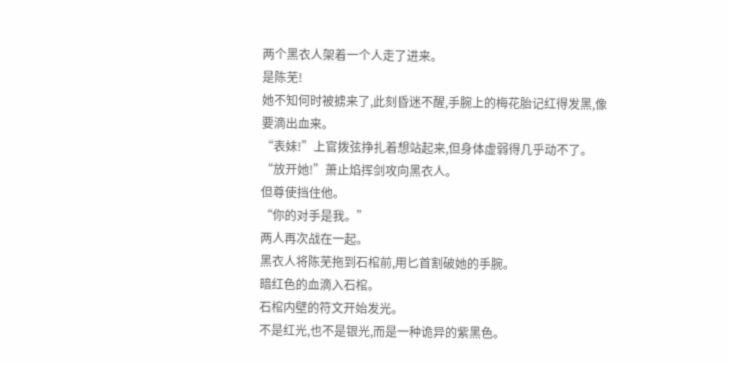两个黑衣人架着一个人走了进来。
是陈芜!
她不知何时被掳来了,此刻昏迷不醒,手腕上的梅花胎记红得发黑,像要滴出血来。
“表妹!”上官拨弦挣扎着想站起来,但身体虚弱得几乎动不了。
“放开她!”萧止焰挥剑攻向黑衣人。
但尊使挡住他。
“你的对手是我。”
两人再次战在一起。
黑衣人将陈芜拖到石棺前,用匕首割破她的手腕。
暗红色的血滴入石棺。
石棺内壁的符文开始发光。
不是红光,也不是银光,而是一种诡异的紫黑色。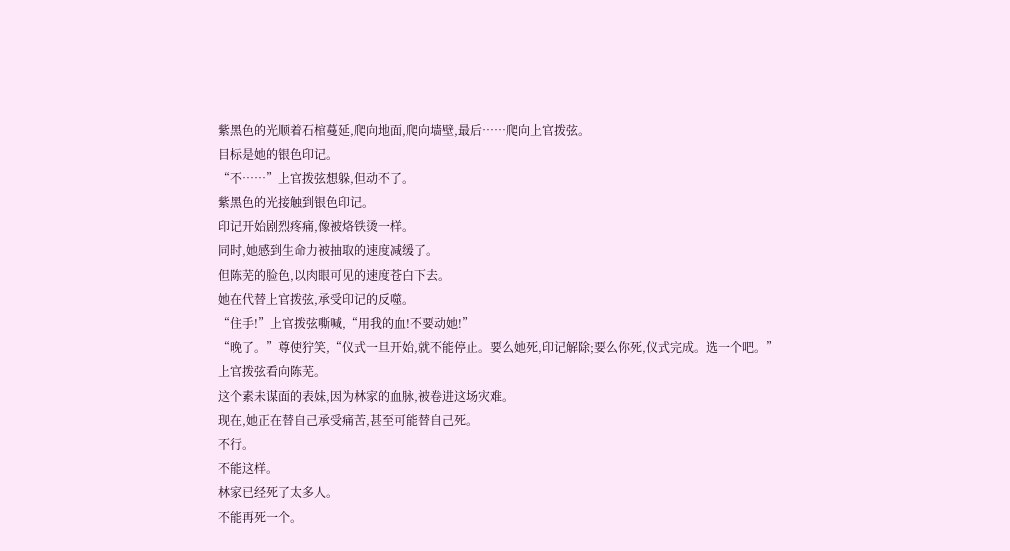紫黑色的光顺着石棺蔓延,爬向地面,爬向墙壁,最后……爬向上官拨弦。
目标是她的银色印记。
“不……”上官拨弦想躲,但动不了。
紫黑色的光接触到银色印记。
印记开始剧烈疼痛,像被烙铁烫一样。
同时,她感到生命力被抽取的速度减缓了。
但陈芜的脸色,以肉眼可见的速度苍白下去。
她在代替上官拨弦,承受印记的反噬。
“住手!”上官拨弦嘶喊,“用我的血!不要动她!”
“晚了。”尊使狞笑,“仪式一旦开始,就不能停止。要么她死,印记解除;要么你死,仪式完成。选一个吧。”
上官拨弦看向陈芜。
这个素未谋面的表妹,因为林家的血脉,被卷进这场灾难。
现在,她正在替自己承受痛苦,甚至可能替自己死。
不行。
不能这样。
林家已经死了太多人。
不能再死一个。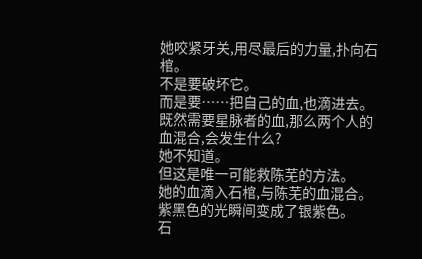她咬紧牙关,用尽最后的力量,扑向石棺。
不是要破坏它。
而是要……把自己的血,也滴进去。
既然需要星脉者的血,那么两个人的血混合,会发生什么?
她不知道。
但这是唯一可能救陈芜的方法。
她的血滴入石棺,与陈芜的血混合。
紫黑色的光瞬间变成了银紫色。
石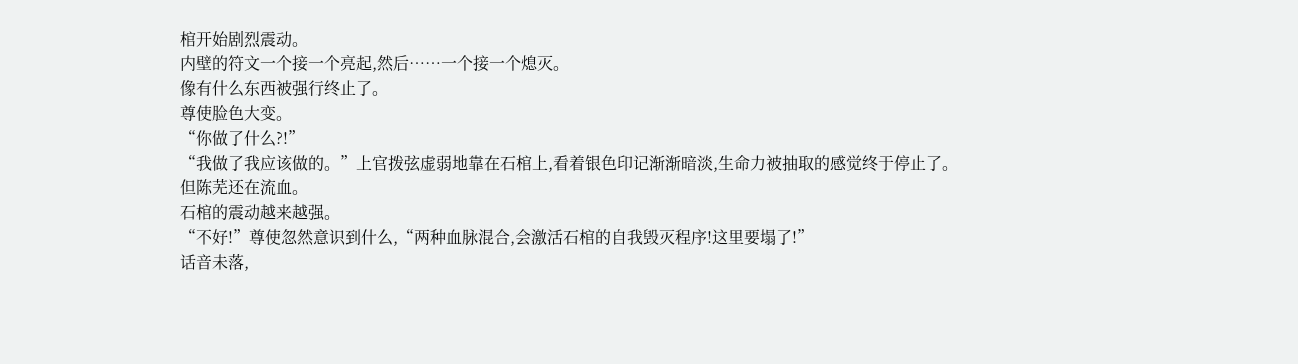棺开始剧烈震动。
内壁的符文一个接一个亮起,然后……一个接一个熄灭。
像有什么东西被强行终止了。
尊使脸色大变。
“你做了什么?!”
“我做了我应该做的。”上官拨弦虚弱地靠在石棺上,看着银色印记渐渐暗淡,生命力被抽取的感觉终于停止了。
但陈芜还在流血。
石棺的震动越来越强。
“不好!”尊使忽然意识到什么,“两种血脉混合,会激活石棺的自我毁灭程序!这里要塌了!”
话音未落,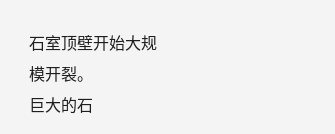石室顶壁开始大规模开裂。
巨大的石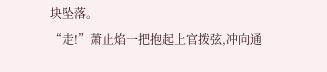块坠落。
“走!”萧止焰一把抱起上官拨弦,冲向通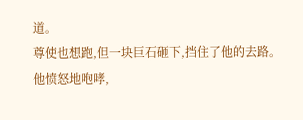道。
尊使也想跑,但一块巨石砸下,挡住了他的去路。
他愤怒地咆哮,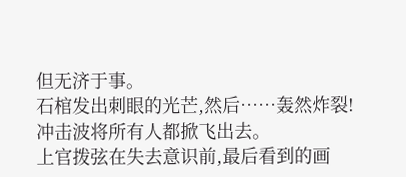但无济于事。
石棺发出刺眼的光芒,然后……轰然炸裂!
冲击波将所有人都掀飞出去。
上官拨弦在失去意识前,最后看到的画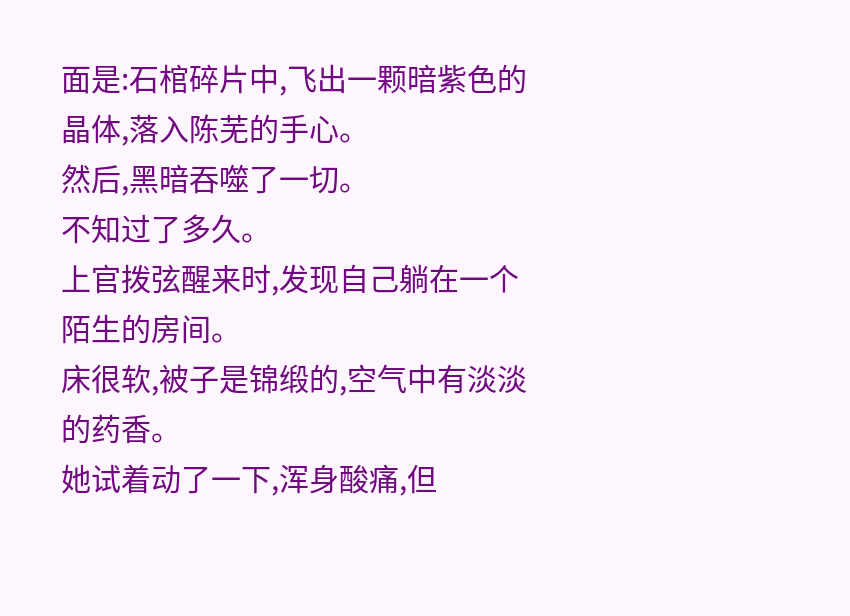面是:石棺碎片中,飞出一颗暗紫色的晶体,落入陈芜的手心。
然后,黑暗吞噬了一切。
不知过了多久。
上官拨弦醒来时,发现自己躺在一个陌生的房间。
床很软,被子是锦缎的,空气中有淡淡的药香。
她试着动了一下,浑身酸痛,但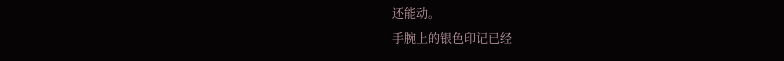还能动。
手腕上的银色印记已经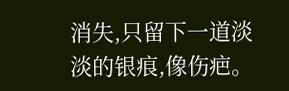消失,只留下一道淡淡的银痕,像伤疤。